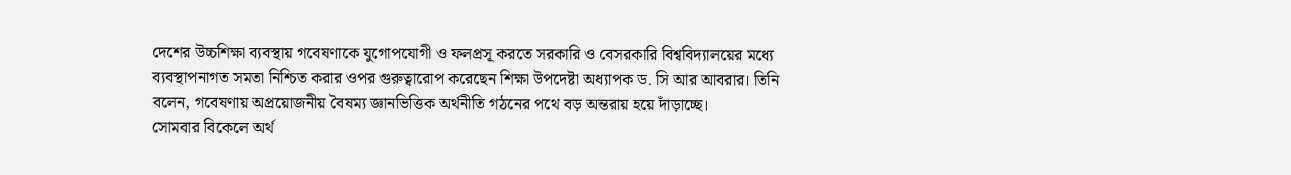দেশের উচ্চশিক্ষা ব্যবস্থায় গবেষণাকে যুগোপযোগী ও ফলপ্রসূ করতে সরকারি ও বেসরকারি বিশ্ববিদ্যালয়ের মধ্যে ব্যবস্থাপনাগত সমতা নিশ্চিত করার ওপর গুরুত্বারোপ করেছেন শিক্ষা উপদেষ্টা অধ্যাপক ড. সি আর আবরার। তিনি বলেন, গবেষণায় অপ্রয়োজনীয় বৈষম্য জ্ঞানভিত্তিক অর্থনীতি গঠনের পথে বড় অন্তরায় হয়ে দাঁড়াচ্ছে।
সোমবার বিকেলে অর্থ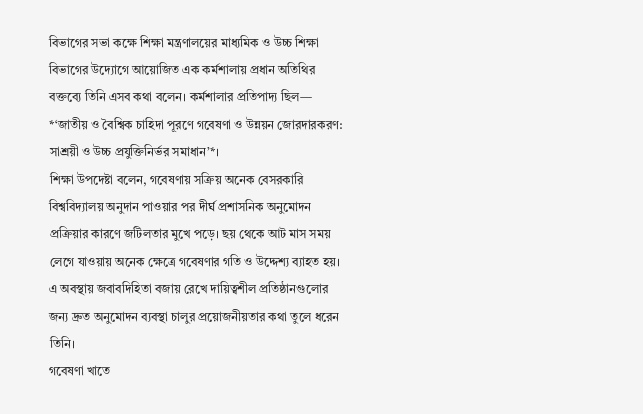বিভাগের সভা কক্ষে শিক্ষা মন্ত্রণালয়ের মাধ্যমিক ও উচ্চ শিক্ষা বিভাগের উদ্যোগে আয়োজিত এক কর্মশালায় প্রধান অতিথির বক্তব্যে তিনি এসব কথা বলেন। কর্মশালার প্রতিপাদ্য ছিল— *‘জাতীয় ও বৈশ্বিক চাহিদা পূরণে গবেষণা ও উন্নয়ন জোরদারকরণ: সাশ্রয়ী ও উচ্চ প্রযুক্তিনির্ভর সমাধান’*।
শিক্ষা উপদেষ্টা বলেন, গবেষণায় সক্রিয় অনেক বেসরকারি বিশ্ববিদ্যালয় অনুদান পাওয়ার পর দীর্ঘ প্রশাসনিক অনুমোদন প্রক্রিয়ার কারণে জটিলতার মুখে পড়ে। ছয় থেকে আট মাস সময় লেগে যাওয়ায় অনেক ক্ষেত্রে গবেষণার গতি ও উদ্দেশ্য ব্যাহত হয়। এ অবস্থায় জবাবদিহিতা বজায় রেখে দায়িত্বশীল প্রতিষ্ঠানগুলোর জন্য দ্রুত অনুমোদন ব্যবস্থা চালুর প্রয়োজনীয়তার কথা তুলে ধরেন তিনি।
গবেষণা খাতে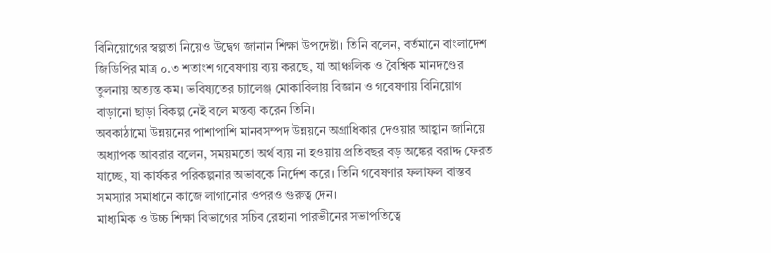বিনিয়োগের স্বল্পতা নিয়েও উদ্বেগ জানান শিক্ষা উপদেষ্টা। তিনি বলেন, বর্তমানে বাংলাদেশ জিডিপির মাত্র ০.৩ শতাংশ গবেষণায় ব্যয় করছে, যা আঞ্চলিক ও বৈশ্বিক মানদণ্ডের তুলনায় অত্যন্ত কম। ভবিষ্যতের চ্যালেঞ্জ মোকাবিলায় বিজ্ঞান ও গবেষণায় বিনিয়োগ বাড়ানো ছাড়া বিকল্প নেই বলে মন্তব্য করেন তিনি।
অবকাঠামো উন্নয়নের পাশাপাশি মানবসম্পদ উন্নয়নে অগ্রাধিকার দেওয়ার আহ্বান জানিয়ে অধ্যাপক আবরার বলেন, সময়মতো অর্থ ব্যয় না হওয়ায় প্রতিবছর বড় অঙ্কের বরাদ্দ ফেরত যাচ্ছে, যা কার্যকর পরিকল্পনার অভাবকে নির্দেশ করে। তিনি গবেষণার ফলাফল বাস্তব সমস্যার সমাধানে কাজে লাগানোর ওপরও গুরুত্ব দেন।
মাধ্যমিক ও উচ্চ শিক্ষা বিভাগের সচিব রেহানা পারভীনের সভাপতিত্বে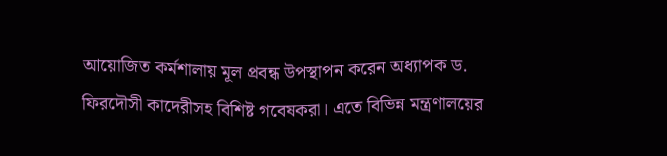আয়োজিত কর্মশালায় মূল প্রবন্ধ উপস্থাপন করেন অধ্যাপক ড. ফিরদৌসী কাদেরীসহ বিশিষ্ট গবেষকরা। এতে বিভিন্ন মন্ত্রণালয়ের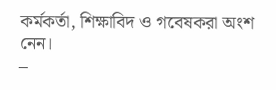কর্মকর্তা, শিক্ষাবিদ ও গবেষকরা অংশ নেন।
–